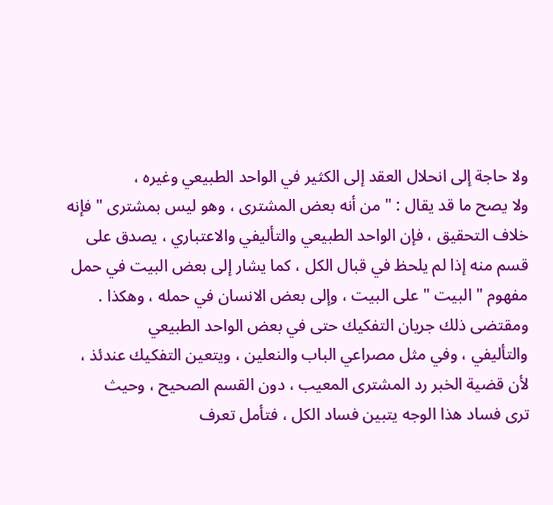ولا حاجة إلى انحلال العقد إلى الكثير في الواحد الطبيعي وغيره ،
ولا يصح ما قد يقال : " من أنه بعض المشترى ، وهو ليس بمشترى " فإنه
خلاف التحقيق ، فإن الواحد الطبيعي والتأليفي والاعتباري ، يصدق على
قسم منه إذا لم يلحظ في قبال الكل ، كما يشار إلى بعض البيت في حمل
مفهوم " البيت " على البيت ، وإلى بعض الانسان في حمله ، وهكذا .
ومقتضى ذلك جريان التفكيك حتى في بعض الواحد الطبيعي
والتأليفي ، وفي مثل مصراعي الباب والنعلين ، ويتعين التفكيك عندئذ ،
لأن قضية الخبر رد المشترى المعيب ، دون القسم الصحيح ، وحيث
ترى فساد هذا الوجه يتبين فساد الكل ، فتأمل تعرف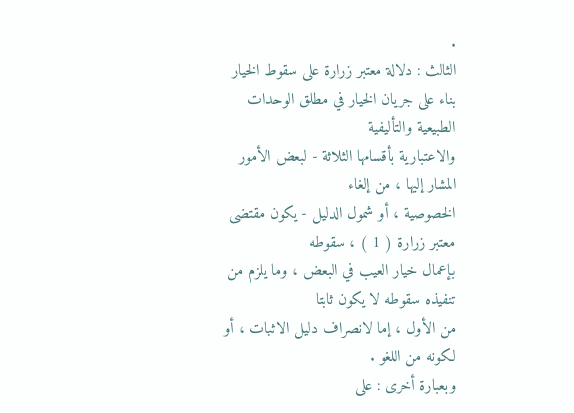.
الثالث : دلالة معتبر زرارة على سقوط الخيار
بناء على جريان الخيار في مطلق الوحدات الطبيعية والتأليفية
والاعتبارية بأقسامها الثلاثة - لبعض الأمور المشار إليها ، من إلغاء
الخصوصية ، أو شمول الدليل - يكون مقتضى معتبر زرارة ( 1 ) ، سقوطه
بإعمال خيار العيب في البعض ، وما يلزم من تنفيذه سقوطه لا يكون ثابتا
من الأول ، إما لانصراف دليل الاثبات ، أو لكونه من اللغو .
وبعبارة أخرى : على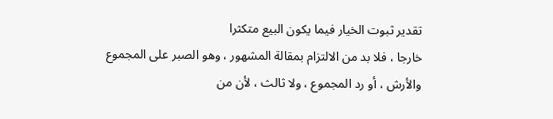تقدير ثبوت الخيار فيما يكون البيع متكثرا
خارجا ، فلا بد من الالتزام بمقالة المشهور ، وهو الصبر على المجموع
والأرش ، أو رد المجموع ، ولا ثالث ، لأن من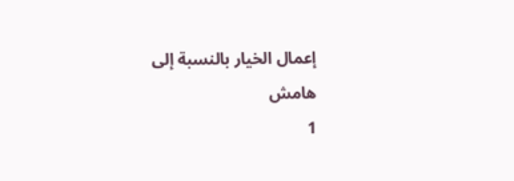إعمال الخيار بالنسبة إلى
هامش
1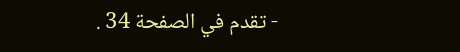- تقدم في الصفحة 34 .